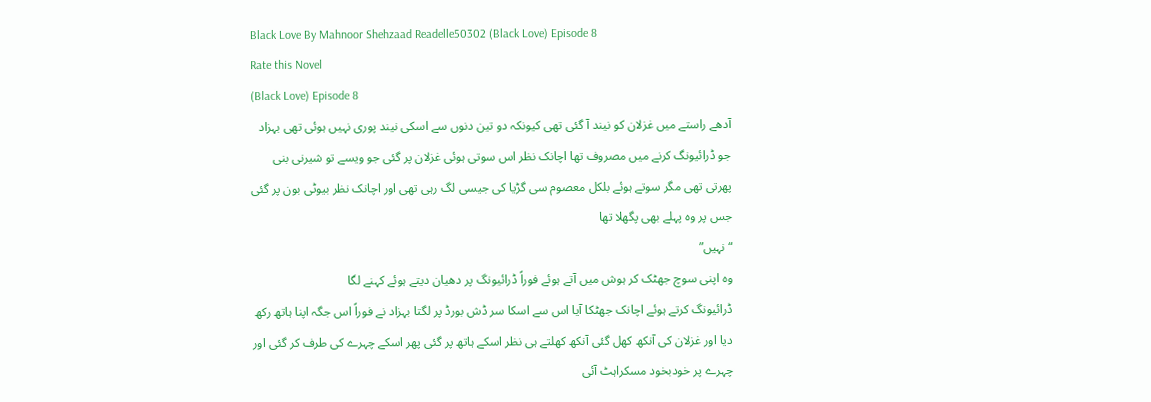Black Love By Mahnoor Shehzaad Readelle50302 (Black Love) Episode 8
Rate this Novel
(Black Love) Episode 8
آدھے راستے میں غزلان کو نیند آ گئی تھی کیونکہ دو تین دنوں سے اسکی نیند پوری نہیں ہوئی تھی بہزاد جو ڈرائیونگ کرنے میں مصروف تھا اچانک نظر اس سوتی ہوئی غزلان پر گئی جو ویسے تو شیرنی بنی پھرتی تھی مگر سوتے ہوئے بلکل معصوم سی گڑیا کی جیسی لگ رہی تھی اور اچانک نظر بیوٹی بون پر گئی جس پر وہ پہلے بھی پگھلا تھا
“نہیں”
وہ اپنی سوچ جھٹک کر ہوش میں آتے ہوئے فوراً ڈرائیونگ پر دھیان دیتے ہوئے کہنے لگا
ڈرائیونگ کرتے ہوئے اچانک جھٹکا آیا اس سے اسکا سر ڈش بورڈ پر لگتا بہزاد نے فوراً اس جگہ اپنا ہاتھ رکھ دیا اور غزلان کی آنکھ کھل گئی آنکھ کھلتے ہی نظر اسکے ہاتھ پر گئی پھر اسکے چہرے کی طرف کر گئی اور چہرے پر خودبخود مسکراہٹ آئی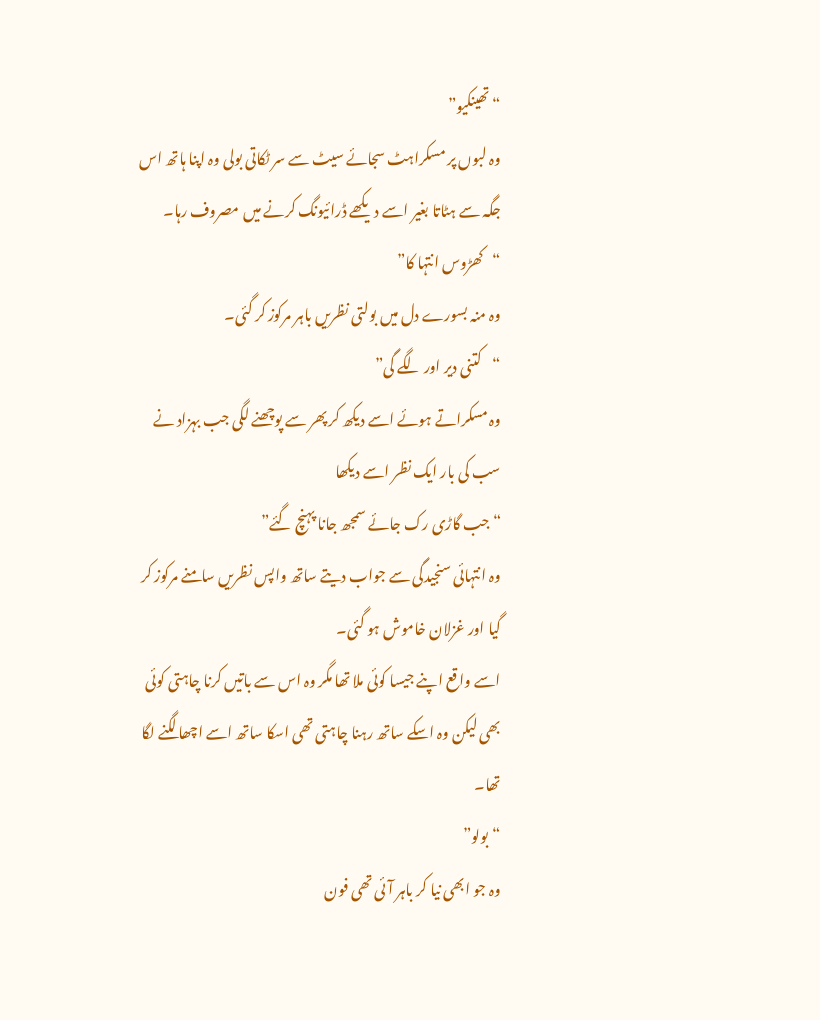“تھینکیو”
وہ لبوں پر مسکراہٹ سجائے سیٹ سے سر ٹکاتی بولی وہ اپنا ہاتھ اس جگہ سے ہٹاتا بغیر اسے دیکھے ڈرائیونگ کرنے میں مصروف رہا۔
“کھڑوس انتہا کا”
وہ منہ بسورے دل میں بولتی نظریں باہر مرکوز کر گئی۔
“کتنی دیر اور لگے گی”
وہ مسکراتے ہوئے اسے دیکھ کر پھر سے پوچھنے لگی جب بہزاد نے سب کی بار ایک نظر اسے دیکھا
“جب گاڑی رک جائے سمجھ جانا پہنچ گئے”
وہ انتہائی سنجیدگی سے جواب دیتے ساتھ واپس نظریں سامنے مرکوز کر گیا اور غزلان خاموش ہو گئی۔
اسے واقع اپنے جیسا کوئی ملا تھا مگر وہ اس سے باتیں کرنا چاہتی کوئی بھی لیکن وہ اسکے ساتھ رہنا چاہتی تھی اسکا ساتھ اسے اچھا لگنے لگا تھا۔
“بولو”
وہ جو ابھی نیا کر باہر آئی تھی فون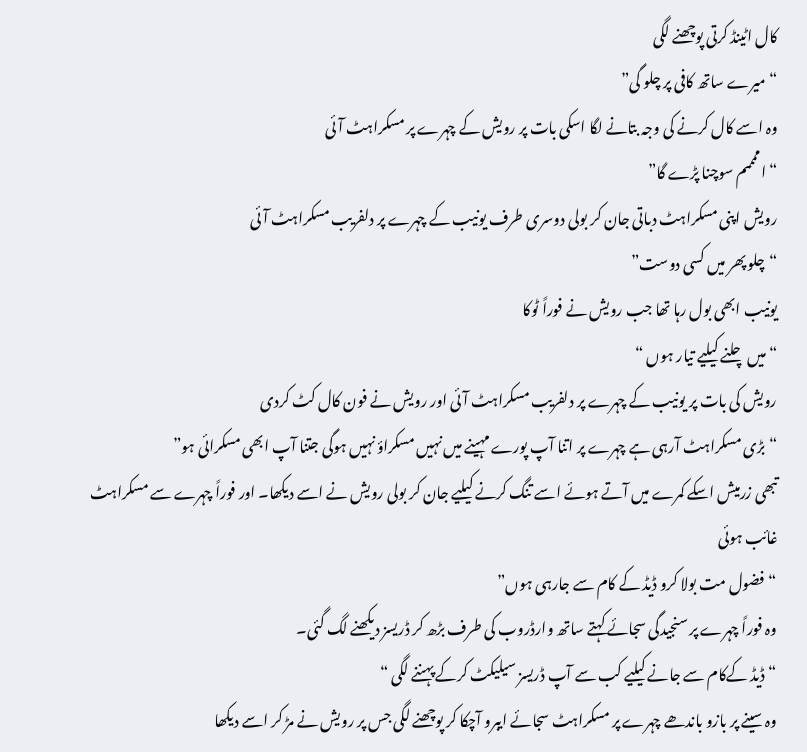کال اٹینڈ کرتی پوچھنے لگی
“میرے ساتھ کافی پر چلو گی”
وہ اسے کال کرنے کی وجہ بتانے لگا اسکی بات پر رویش کے چہرے پر مسکراہٹ آئی
“اممممم سوچنا پڑے گا”
رویش اپنی مسکراہٹ دباتی جان کر بولی دوسری طرف یونیب کے چہرے پر دلفریب مسکراہٹ آئی
“چلو پھر میں کسی دوست”
یونیب ابھی بول رہا تھا جب رویش نے فوراً ٹوکا
“میں چلنے کیلیے تیار ہوں “
رویش کی بات پر یونیب کے چہرے پر دلفریب مسکراہٹ آئی اور رویش نے فون کال کٹ کردی
“بڑی مسکراہٹ آرہی ہے چہرے پر اتنا آپ پورے مہینے میں نہیں مسکراؤ نہیں ہوگی جتنا آپ ابھی مسکرائی ہو”
تبھی زرمیش اسکے کمرے میں آتے ہوئے اسے تنگ کرنے کیلیے جان کر بولی رویش نے اسے دیکھا۔ اور فوراً چہرے سے مسکراہٹ غائب ہوئی
“فضول مت بولا کرو ڈیڈ کے کام سے جارہی ہوں”
وہ فوراً چہرے پر سنجیدگی سجائے کہتے ساتھ وارڈروب کی طرف بڑھ کر ڈریسز دیکھنے لگ گئی۔
“ڈیڈ کےکام سے جانے کیلیے کب سے آپ ڈریسز سیلیکٹ کرکے پہننے لگی “
وہ سینے پر بازو باندھے چہرے پر مسکراہٹ سجائے ایبرو آچکا کر پوچھنے لگی جس پر رویش نے مڑ کر اسے دیکھا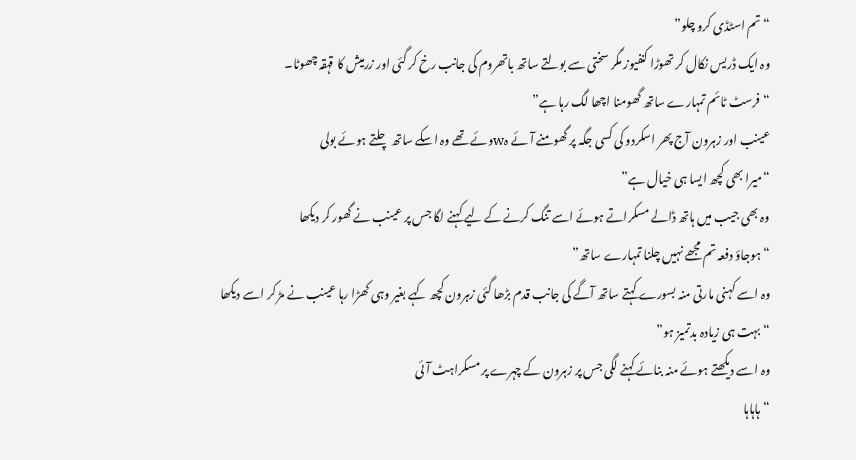“تم اسٹڈی کرو چلو”
وہ ایک ڈریس نکال کر تھوڑا کنفیوز مگر سختی سے بولتے ساتھ باتھروم کی جانب رخ کر گئی اور زرمیش کا قہقہ چھوٹا۔
“فرسٹ ٹائم تمہارے ساتھ گھومنا اچھا لگ رہا ہے”
عینب اور زہرون آج پھر اسکردو کی کسی جگہ پر گھومنے آئے ہwوئے تھے وہ اسکے ساتھ چلتے ہوئے بولی
“میرا بھی کچھ ایسا ہی خیال ہے”
وہ بھی جیب میں ہاتھ ڈالے مسکراتے ہوئے اسے تنگ کرنے کے لیے کہنے لگا جس پر عینب نے گھور کر دیکھا
“ہوجاؤ دفعہ تم مجھے نہیں چلنا تمہارے ساتھ”
وہ اسے کہنی مارتی منہ بسورے کہتے ساتھ آگے کی جانب قدم بڑھا گئی زہرون کچھ کہے بغیر وہی کھڑا رہا عینب نے مڑ کر اسے دیکھا
“بہت ہی زیادہ بدتمیز ہو”
وہ اسے دیکھتے ہوئے منہ بنائے کہنے لگی جس پر زہرون کے چہرے پر مسکراہٹ آئی
“ہاہاہا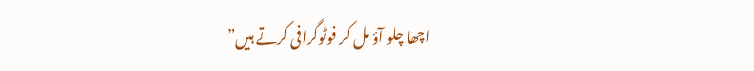اچھا چلو آؤ مل کر فوٹوگرافی کرتے ہیں”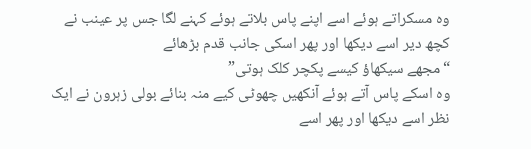وہ مسکراتے ہوئے اسے اپنے پاس بلاتے ہوئے کہنے لگا جس پر عینب نے کچھ دیر اسے دیکھا اور پھر اسکی جانب قدم بڑھائے
“مجھے سیکھاؤ کیسے پکچر کلک ہوتی”
وہ اسکے پاس آتے ہوئے آنکھیں چھوٹی کیے منہ بنائے بولی زہرون نے ایک نظر اسے دیکھا اور پھر اسے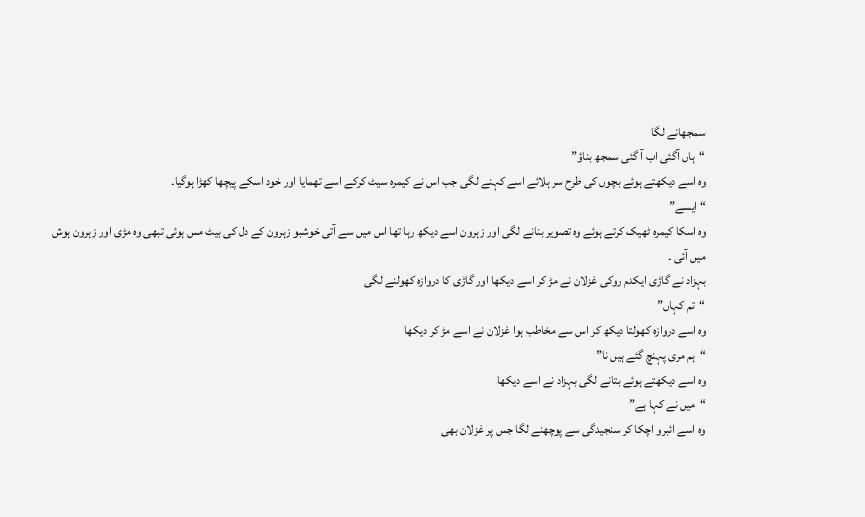سمجھانے لگا
“ہاں آگئی اب آ گئی سمجھ بناؤ”
وہ اسے دیکھتے ہوئے بچوں کی طرح سر ہلائے اسے کہنے لگی جب اس نے کیمرہ سیٹ کرکے اسے تھمایا اور خود اسکے پیچھا کھڑا ہوگیا۔
“ایسے”
وہ اسکا کیمرہ ٹھیک کرتے ہوئے وہ تصویر بنانے لگی اور زہرون اسے دیکھ رہا تھا اس میں سے آتی خوشبو زہرون کے دل کی بیٹ مس ہوئی تبھی وہ مڑی اور زہرون ہوش میں آئی ۔
بہزاد نے گاڑی ایکدم روکی غزلان نے مڑ کر اسے دیکھا اور گاڑی کا دروازہ کھولنے لگی
“تم کہاں”
وہ اسے دروازہ کھولتا دیکھ کر اس سے مخاطب ہوا غزلان نے اسے مڑ کر دیکھا
“ہم مری پہنچ گئے ہیں نا”
وہ اسے دیکھتے ہوئے بتانے لگی بہزاد نے اسے دیکھا
“میں نے کہا ہے”
وہ اسے ائبرو اچکا کر سنجیدگی سے پوچھنے لگا جس پر غزلان بھی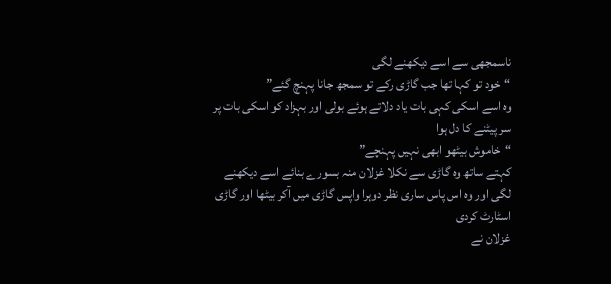ناسمجھی سے اسے دیکھنے لگی
“خود تو کہا تھا جب گاڑی رکے تو سمجھ جانا پہنچ گئے”
وہ اسے اسکی کہی بات یاد دلاتے ہوئے بولی اور بہزاد کو اسکی بات پر سر پیٹنے کا دل ہوا
“خاموش بیٹھو ابھی نہیں پہنچے”
کہتے ساتھ وہ گاڑی سے نکلا غزلان منہ بسورے بنائے اسے دیکھنے لگی اور وہ اس پاس ساری نظر دوہرا واپس گاڑی میں آکر بیٹھا اور گاڑی اسٹارٹ کردی
غزلان نے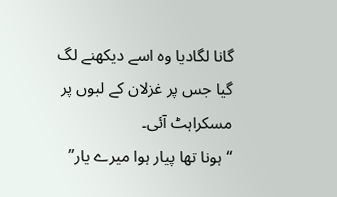گانا لگادیا وہ اسے دیکھنے لگ گیا جس پر غزلان کے لبوں پر مسکراہٹ آئی۔
“ہونا تھا پیار ہوا میرے یار”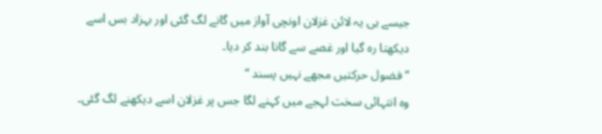جیسے ہی یہ لائن غزلان اونچی آواز میں گانے لگ گئی اور بہزاد بس اسے دیکھتا رہ گیا اور غصے سے گانا بند کر دیا۔
“فضول حرکتیں مجھے نہیں پسند “
وہ انتہائی سخت لہجے میں کہنے لگا جس پر غزلان اسے دیکھنے لگ گئی۔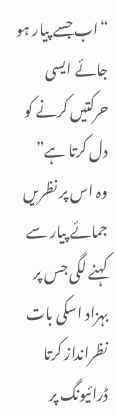“اب جسے پیار ہو جائے ایسی حرکتیں کرنے کو دل کرتا ہے”
وہ اس پر نظریں جمائے پیار سے کہنے لگی جس پر بہزاد اسکی بات نظرانداز کرتا ڈرائیونگ پر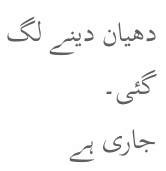دھیان دینے لگ گئی۔
جاری ہے